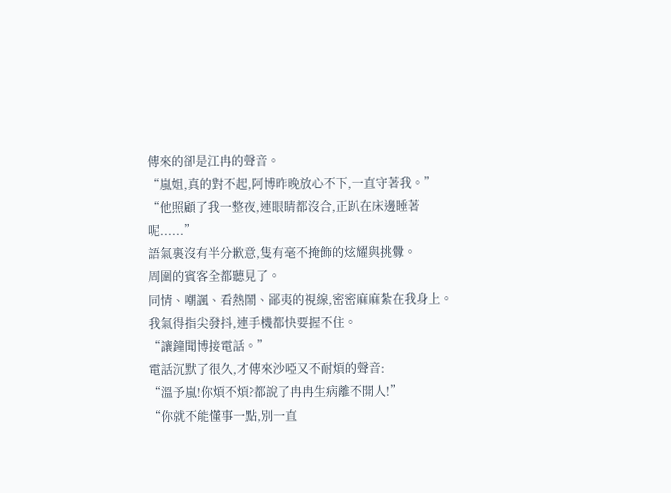傳來的卻是江冉的聲音。
“嵐姐,真的對不起,阿博昨晚放心不下,一直守著我。”
“他照顧了我一整夜,連眼睛都沒合,正趴在床邊睡著呢......”
語氣裏沒有半分歉意,隻有毫不掩飾的炫耀與挑釁。
周圍的賓客全都聽見了。
同情、嘲諷、看熱鬧、鄙夷的視線,密密麻麻紮在我身上。
我氣得指尖發抖,連手機都快要握不住。
“讓鐘聞博接電話。”
電話沉默了很久,才傳來沙啞又不耐煩的聲音:
“溫予嵐!你煩不煩?都說了冉冉生病離不開人!”
“你就不能懂事一點,別一直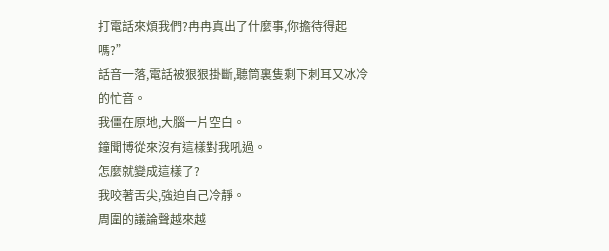打電話來煩我們?冉冉真出了什麼事,你擔待得起嗎?”
話音一落,電話被狠狠掛斷,聽筒裏隻剩下刺耳又冰冷的忙音。
我僵在原地,大腦一片空白。
鐘聞博從來沒有這樣對我吼過。
怎麼就變成這樣了?
我咬著舌尖,強迫自己冷靜。
周圍的議論聲越來越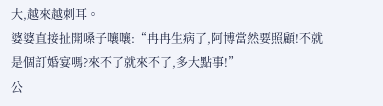大,越來越刺耳。
婆婆直接扯開嗓子嚷嚷:“冉冉生病了,阿博當然要照顧!不就是個訂婚宴嗎?來不了就來不了,多大點事!”
公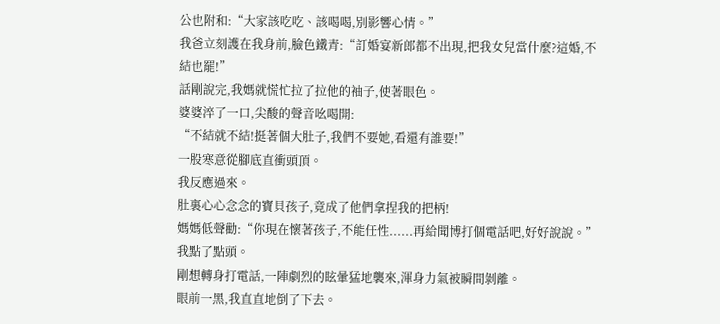公也附和:“大家該吃吃、該喝喝,別影響心情。”
我爸立刻護在我身前,臉色鐵青:“訂婚宴新郎都不出現,把我女兒當什麼?這婚,不結也罷!”
話剛說完,我媽就慌忙拉了拉他的袖子,使著眼色。
婆婆淬了一口,尖酸的聲音吆喝開:
“不結就不結!挺著個大肚子,我們不要她,看還有誰要!”
一股寒意從腳底直衝頭頂。
我反應過來。
肚裏心心念念的寶貝孩子,竟成了他們拿捏我的把柄!
媽媽低聲勸:“你現在懷著孩子,不能任性......再給聞博打個電話吧,好好說說。”
我點了點頭。
剛想轉身打電話,一陣劇烈的眩暈猛地襲來,渾身力氣被瞬間剝離。
眼前一黑,我直直地倒了下去。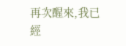再次醒來,我已經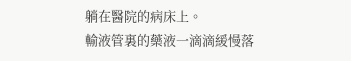躺在醫院的病床上。
輸液管裏的藥液一滴滴緩慢落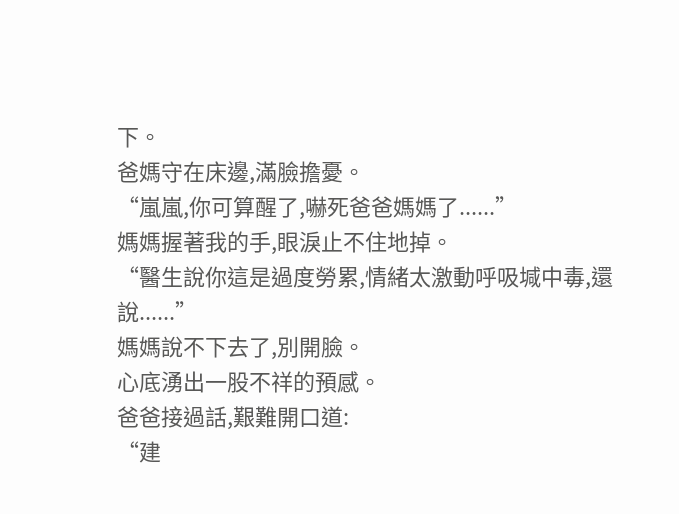下。
爸媽守在床邊,滿臉擔憂。
“嵐嵐,你可算醒了,嚇死爸爸媽媽了......”
媽媽握著我的手,眼淚止不住地掉。
“醫生說你這是過度勞累,情緒太激動呼吸堿中毒,還說......”
媽媽說不下去了,別開臉。
心底湧出一股不祥的預感。
爸爸接過話,艱難開口道:
“建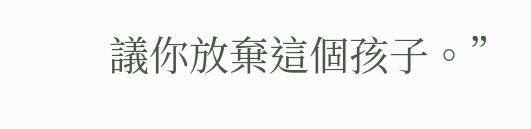議你放棄這個孩子。”